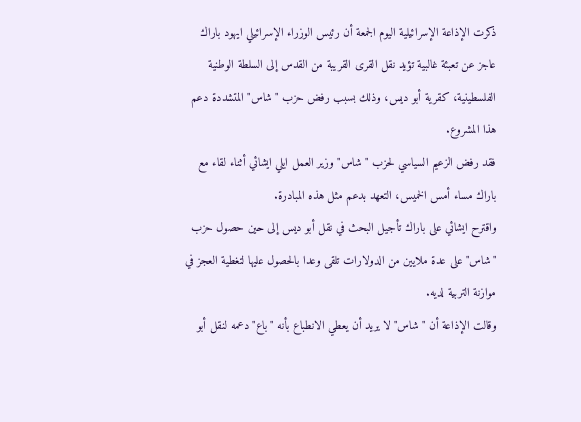ذكرت الإذاعة الإسرائيلية اليوم الجمعة أن رئيس الوزراء الإسرائيلي ايهود باراك عاجز عن تعبئة غالبية تؤيد نقل القرى القريبة من القدس إلى السلطة الوطنية الفلسطينية، كقرية أبو ديس، وذلك بسبب رفض حزب "شاس" المتشددة دعم هذا المشروع.
فقد رفض الزعيم السياسي لحزب "شاس" وزير العمل ايلي ايشائي أثناء لقاء مع باراك مساء أمس الخميس، التعهد بدعم مثل هذه المبادرة.
واقترح ايشائي على باراك تأجيل البحث في نقل أبو ديس إلى حين حصول حزب "شاس" على عدة ملايين من الدولارات تلقى وعدا بالحصول عليها لتغطية العجز في موازنة التربية لديه.
وقالت الإذاعة أن "شاس" لا يريد أن يعطي الانطباع بأنه "باع" دعمه لنقل أبو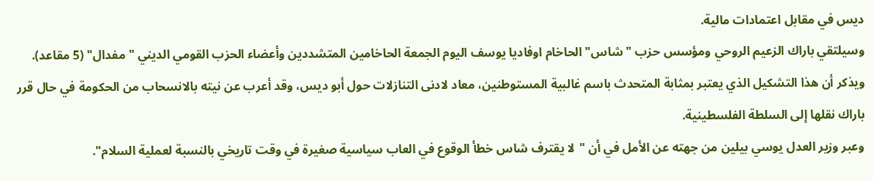ديس في مقابل اعتمادات مالية.
وسيلتقي باراك الزعيم الروحي ومؤسس حزب "شاس" الحاخام اوفاديا يوسف اليوم الجمعة الحاخامين المتشددين وأعضاء الحزب القومي الديني "مفدال" (5 مقاعد). ويذكر أن هذا التشكيل الذي يعتبر بمثابة المتحدث باسم غالبية المستوطنين، معاد لادنى التنازلات حول أبو ديس، وقد أعرب عن نيته بالانسحاب من الحكومة في حال قرر باراك نقلها إلى السلطة الفلسطينية.
وعبر وزير العدل يوسي بيلين من جهته عن الأمل في أن "لا يقترف شاس خطأ الوقوع في العاب سياسية صغيرة في وقت تاريخي بالنسبة لعملية السلام".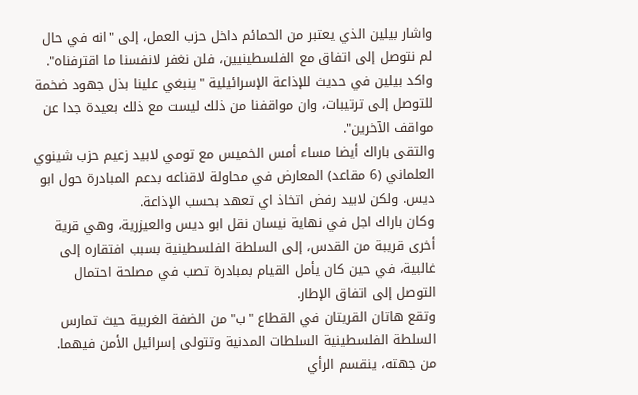واشار بيلين الذي يعتبر من الحمائم داخل حزب العمل، إلى "انه في حال لم نتوصل إلى اتفاق مع الفلسطينيين، فلن نغفر لانفسنا ما اقترفناه".
واكد بيلين في حديث للإذاعة الإسرائيلية "ينبغي علينا بذل جهود ضخمة للتوصل إلى ترتيبات، وان مواقفنا من ذلك ليست مع ذلك بعيدة جدا عن مواقف الآخرين".
والتقى باراك أيضا مساء أمس الخميس مع تومي لابيد زعيم حزب شينوي العلماني (6 مقاعد) المعارض في محاولة لاقناعه بدعم المبادرة حول ابو ديس. ولكن لابيد رفض اتخاذ اي تعهد بحسب الإذاعة.
وكان باراك اجل في نهاية نيسان نقل ابو ديس والعيزرية، وهي قرية أخرى قريبة من القدس، إلى السلطة الفلسطينية بسبب افتقاره إلى غالبية، في حين كان يأمل القيام بمبادرة تصب في مصلحة احتمال التوصل إلى اتفاق الإطار.
وتقع هاتان القريتان في القطاع "ب" من الضفة الغربية حيث تمارس السلطة الفلسطينية السلطات المدنية وتتولى إسرائيل الأمن فيهما.
من جهته، ينقسم الرأي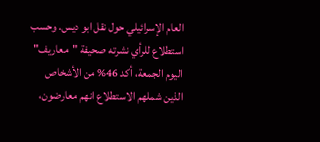العام الإسرائيلي حول نقل ابو ديس. وحسب استطلاع للرأي نشرته صحيفة "معاريف" اليوم الجمعة، أكد 46% من الأشخاص الذين شملهم الاستطلاع انهم معارضون،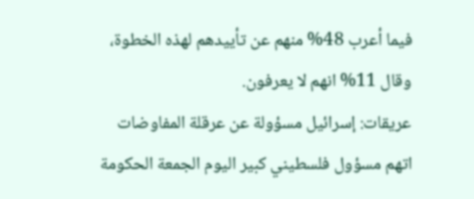فيما أعرب 48% منهم عن تأييدهم لهذه الخطوة، وقال 11% انهم لا يعرفون.
عريقات: إسرائيل مسؤولة عن عرقلة المفاوضات
اتهم مسؤول فلسطيني كبير اليوم الجمعة الحكومة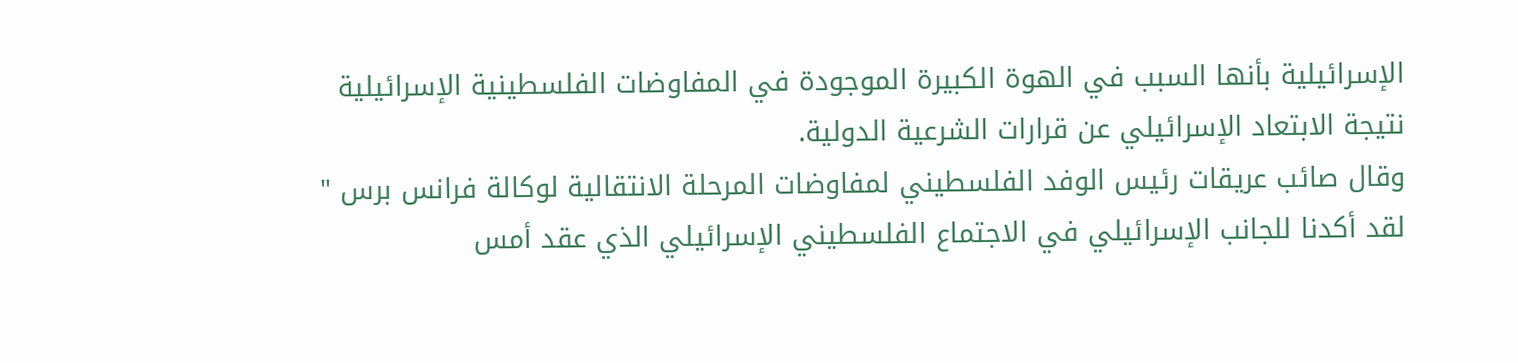الإسرائيلية بأنها السبب في الهوة الكبيرة الموجودة في المفاوضات الفلسطينية الإسرائيلية نتيجة الابتعاد الإسرائيلي عن قرارات الشرعية الدولية.
وقال صائب عريقات رئيس الوفد الفلسطيني لمفاوضات المرحلة الانتقالية لوكالة فرانس برس " لقد أكدنا للجانب الإسرائيلي في الاجتماع الفلسطيني الإسرائيلي الذي عقد أمس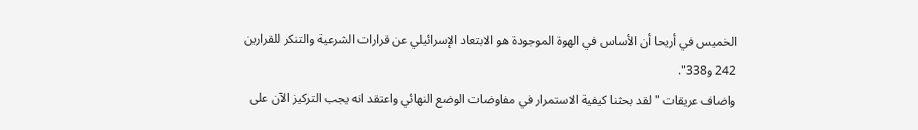الخميس في أريحا أن الأساس في الهوة الموجودة هو الابتعاد الإسرائيلي عن قرارات الشرعية والتنكر للقرارين 242 و338".
واضاف عريقات "لقد بحثنا كيفية الاستمرار في مفاوضات الوضع النهائي واعتقد انه يجب التركيز الآن على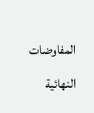المفاوضات النهائية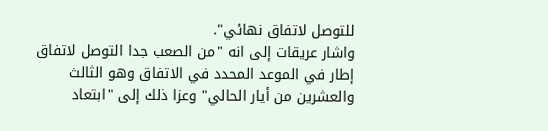للتوصل لاتفاق نهائي".
واشار عريقات إلى انه "من الصعب جدا التوصل لاتفاق إطار في الموعد المحدد في الاتفاق وهو الثالث والعشرين من أيار الحالي" وعزا ذلك إلى "ابتعاد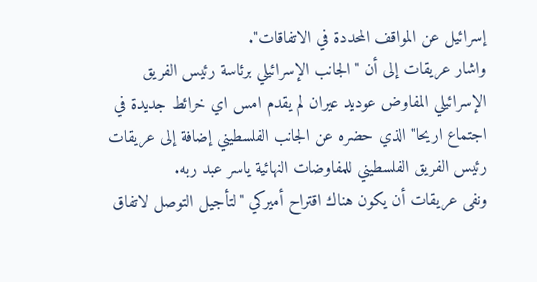إسرائيل عن المواقف المحددة في الاتفاقات".
واشار عريقات إلى أن "الجانب الإسرائيلي برئاسة رئيس الفريق الإسرائيلي المفاوض عوديد عيران لم يقدم امس اي خرائط جديدة في اجتماع اريحا" الذي حضره عن الجانب الفلسطيني إضافة إلى عريقات رئيس الفريق الفلسطيني للمفاوضات النهائية ياسر عبد ربه.
ونفى عريقات أن يكون هناك اقتراح أميركي "لتأجيل التوصل لاتفاق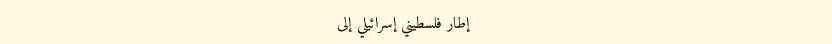إطار فلسطيني إسرائيلي إلى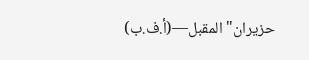حزيران" المقبل—(أ.ف.ب)